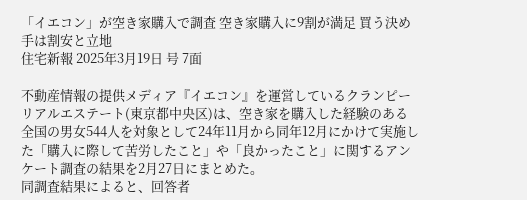「イエコン」が空き家購入で調査 空き家購入に9割が満足 買う決め手は割安と立地
住宅新報 2025年3月19日 号 7面

不動産情報の提供メディア『イエコン』を運営しているクランピーリアルエステート(東京都中央区)は、空き家を購入した経験のある全国の男女544人を対象として24年11月から同年12月にかけて実施した「購入に際して苦労したこと」や「良かったこと」に関するアンケート調査の結果を2月27日にまとめた。
同調査結果によると、回答者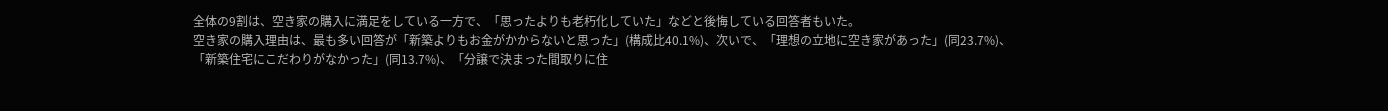全体の9割は、空き家の購入に満足をしている一方で、「思ったよりも老朽化していた」などと後悔している回答者もいた。
空き家の購入理由は、最も多い回答が「新築よりもお金がかからないと思った」(構成比40.1%)、次いで、「理想の立地に空き家があった」(同23.7%)、「新築住宅にこだわりがなかった」(同13.7%)、「分譲で決まった間取りに住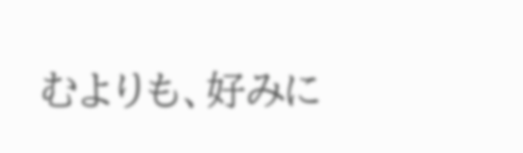むよりも、好みに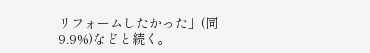リフォームしたかった」(同9.9%)などと続く。